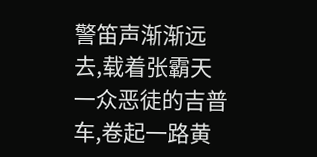警笛声渐渐远去,载着张霸天一众恶徒的吉普车,卷起一路黄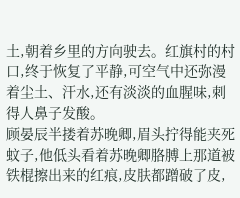土,朝着乡里的方向驶去。红旗村的村口,终于恢复了平静,可空气中还弥漫着尘土、汗水,还有淡淡的血腥味,刺得人鼻子发酸。
顾晏辰半搂着苏晚卿,眉头拧得能夹死蚊子,他低头看着苏晚卿胳膊上那道被铁棍擦出来的红痕,皮肤都蹭破了皮,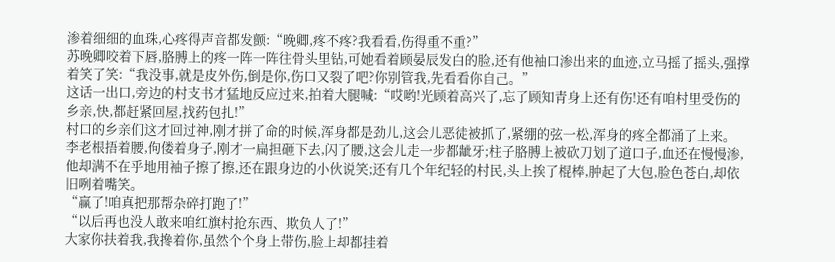渗着细细的血珠,心疼得声音都发颤:“晚卿,疼不疼?我看看,伤得重不重?”
苏晚卿咬着下唇,胳膊上的疼一阵一阵往骨头里钻,可她看着顾晏辰发白的脸,还有他袖口渗出来的血迹,立马摇了摇头,强撑着笑了笑:“我没事,就是皮外伤,倒是你,伤口又裂了吧?你别管我,先看看你自己。”
这话一出口,旁边的村支书才猛地反应过来,拍着大腿喊:“哎哟!光顾着高兴了,忘了顾知青身上还有伤!还有咱村里受伤的乡亲,快,都赶紧回屋,找药包扎!”
村口的乡亲们这才回过神,刚才拼了命的时候,浑身都是劲儿,这会儿恶徒被抓了,紧绷的弦一松,浑身的疼全都涌了上来。
李老根捂着腰,佝偻着身子,刚才一扁担砸下去,闪了腰,这会儿走一步都龇牙;柱子胳膊上被砍刀划了道口子,血还在慢慢渗,他却满不在乎地用袖子擦了擦,还在跟身边的小伙说笑;还有几个年纪轻的村民,头上挨了棍棒,肿起了大包,脸色苍白,却依旧咧着嘴笑。
“赢了!咱真把那帮杂碎打跑了!”
“以后再也没人敢来咱红旗村抢东西、欺负人了!”
大家你扶着我,我搀着你,虽然个个身上带伤,脸上却都挂着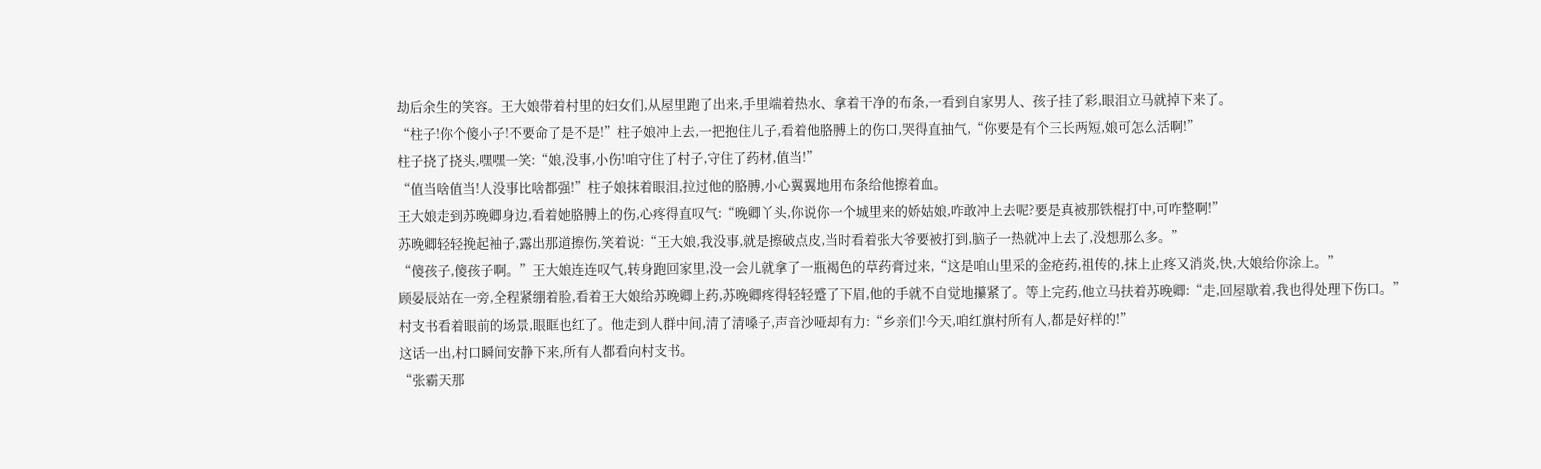劫后余生的笑容。王大娘带着村里的妇女们,从屋里跑了出来,手里端着热水、拿着干净的布条,一看到自家男人、孩子挂了彩,眼泪立马就掉下来了。
“柱子!你个傻小子!不要命了是不是!”柱子娘冲上去,一把抱住儿子,看着他胳膊上的伤口,哭得直抽气,“你要是有个三长两短,娘可怎么活啊!”
柱子挠了挠头,嘿嘿一笑:“娘,没事,小伤!咱守住了村子,守住了药材,值当!”
“值当啥值当!人没事比啥都强!”柱子娘抹着眼泪,拉过他的胳膊,小心翼翼地用布条给他擦着血。
王大娘走到苏晚卿身边,看着她胳膊上的伤,心疼得直叹气:“晚卿丫头,你说你一个城里来的娇姑娘,咋敢冲上去呢?要是真被那铁棍打中,可咋整啊!”
苏晚卿轻轻挽起袖子,露出那道擦伤,笑着说:“王大娘,我没事,就是擦破点皮,当时看着张大爷要被打到,脑子一热就冲上去了,没想那么多。”
“傻孩子,傻孩子啊。”王大娘连连叹气,转身跑回家里,没一会儿就拿了一瓶褐色的草药膏过来,“这是咱山里采的金疮药,祖传的,抹上止疼又消炎,快,大娘给你涂上。”
顾晏辰站在一旁,全程紧绷着脸,看着王大娘给苏晚卿上药,苏晚卿疼得轻轻蹙了下眉,他的手就不自觉地攥紧了。等上完药,他立马扶着苏晚卿:“走,回屋歇着,我也得处理下伤口。”
村支书看着眼前的场景,眼眶也红了。他走到人群中间,清了清嗓子,声音沙哑却有力:“乡亲们!今天,咱红旗村所有人,都是好样的!”
这话一出,村口瞬间安静下来,所有人都看向村支书。
“张霸天那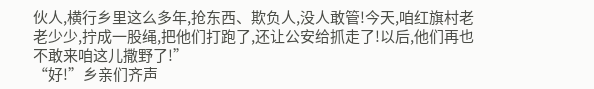伙人,横行乡里这么多年,抢东西、欺负人,没人敢管!今天,咱红旗村老老少少,拧成一股绳,把他们打跑了,还让公安给抓走了!以后,他们再也不敢来咱这儿撒野了!”
“好!”乡亲们齐声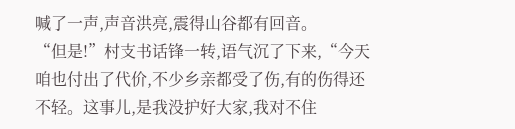喊了一声,声音洪亮,震得山谷都有回音。
“但是!”村支书话锋一转,语气沉了下来,“今天咱也付出了代价,不少乡亲都受了伤,有的伤得还不轻。这事儿,是我没护好大家,我对不住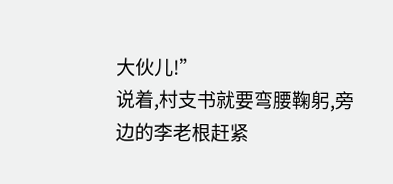大伙儿!”
说着,村支书就要弯腰鞠躬,旁边的李老根赶紧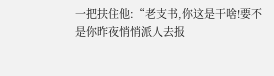一把扶住他:“老支书,你这是干啥!要不是你昨夜悄悄派人去报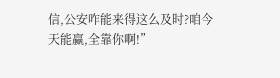信,公安咋能来得这么及时?咱今天能赢,全靠你啊!”